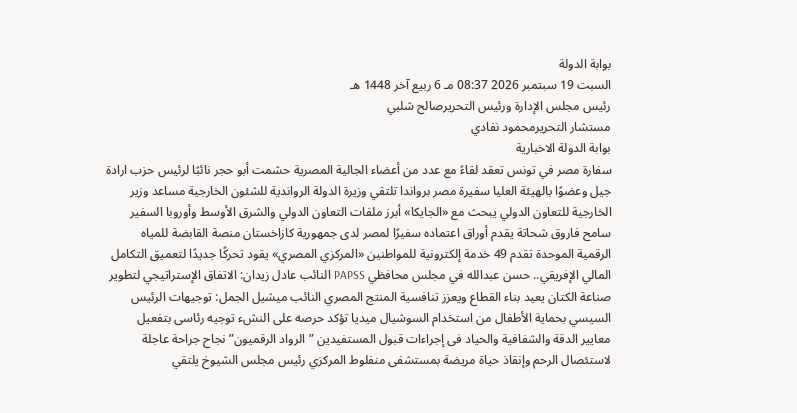بوابة الدولة
السبت 19 سبتمبر 2026 08:37 مـ 6 ربيع آخر 1448 هـ
رئيس مجلس الإدارة ورئيس التحريرصالح شلبي
مستشار التحريرمحمود نفادي
بوابة الدولة الاخبارية
سفارة مصر في تونس تعقد لقاءً مع عدد من أعضاء الجالية المصرية حشمت أبو حجر نائبًا لرئيس حزب ارادة جيل وعضوًا بالهيئة العليا سفيرة مصر برواندا تلتقي وزيرة الدولة الرواندية للشئون الخارجية مساعد وزير الخارجية للتعاون الدولي يبحث مع «الجايكا» أبرز ملفات التعاون الدولي والشرق الأوسط وأوروبا السفير سامح فاروق شحاتة يقدم أوراق اعتماده سفيرًا لمصر لدى جمهورية كازاخستان منصة القابضة للمياه الرقمية الموحدة تقدم 49 خدمة إلكترونية للمواطنين «المركزي المصري» يقود تحركًا جديدًا لتعميق التكامل المالي الإفريقي.. حسن عبدالله في مجلس محافظي PAPSS النائب عادل زيدان: الاتفاق الإستراتيجي لتطوير صناعة الكتان يعيد بناء القطاع ويعزز تنافسية المنتج المصري النائب ميشيل الجمل: توجيهات الرئيس السيسي بحماية الأطفال من استخدام السوشيال ميديا تؤكد حرصه على النشء توجيه رئاسى بتفعيل معايير الدقة والشفافية والحياد فى إجراءات قبول المستفيدين ”الرواد الرقميون” نجاح جراحة عاجلة لاستئصال الرحم وإنقاذ حياة مريضة بمستشفى منفلوط المركزي رئيس مجلس الشيوخ يلتقي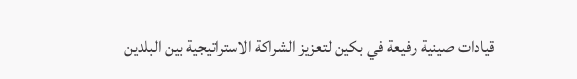قيادات صينية رفيعة في بكين لتعزيز الشراكة الاستراتيجية بين البلدين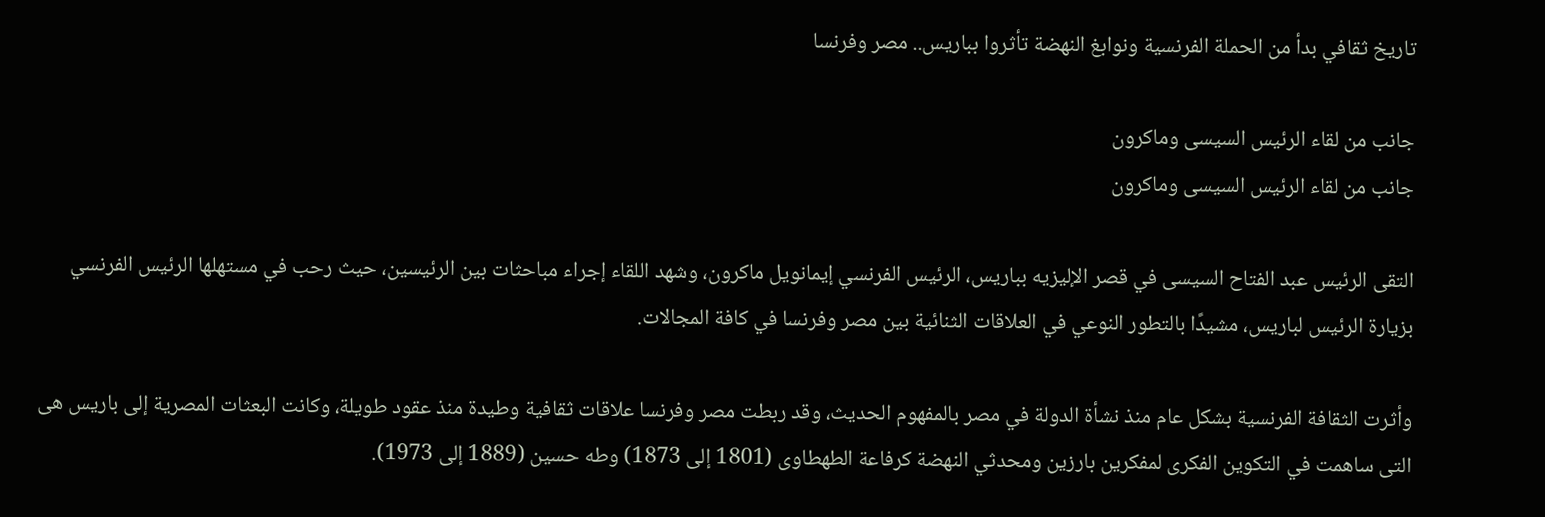تاريخ ثقافي بدأ من الحملة الفرنسية ونوابغ النهضة تأثروا بباريس.. مصر وفرنسا

جانب من لقاء الرئيس السيسى وماكرون
جانب من لقاء الرئيس السيسى وماكرون

التقى الرئيس عبد الفتاح السيسى في قصر الإليزيه بباريس، الرئيس الفرنسي إيمانويل ماكرون، وشهد اللقاء إجراء مباحثات بين الرئيسين، حيث رحب في مستهلها الرئيس الفرنسي بزيارة الرئيس لباريس، مشيدًا بالتطور النوعي في العلاقات الثنائية بين مصر وفرنسا في كافة المجالات.

وأثرت الثقافة الفرنسية بشكل عام منذ نشأة الدولة في مصر بالمفهوم الحديث، وقد ربطت مصر وفرنسا علاقات ثقافية وطيدة منذ عقود طويلة، وكانت البعثات المصرية إلى باريس هى التى ساهمت في التكوين الفكرى لمفكرين بارزين ومحدثي النهضة كرفاعة الطهطاوى (1801 إلى 1873) وطه حسين (1889 إلى 1973).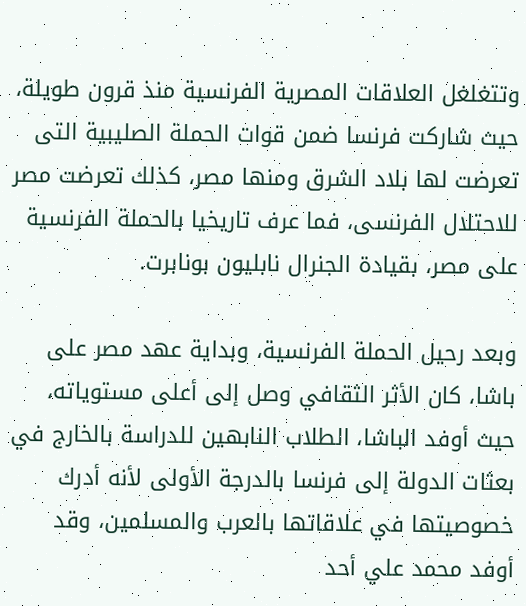وتتغلغل العلاقات المصرية الفرنسية منذ قرون طويلة، حيث شاركت فرنسا ضمن قوات الحملة الصليبية التى تعرضت لها بلاد الشرق ومنها مصر، كذلك تعرضت مصر للاحتلال الفرنسى، فما عرف تاريخيا بالحملة الفرنسية على مصر، بقيادة الجنرال نابليون بونابرت.

وبعد رحيل الحملة الفرنسية، وبداية عهد مصر على باشا، كان الأثر الثقافي وصل إلى أعلى مستوياته، حيث أوفد الباشا، الطلاب النابهين للدراسة بالخارج في بعثات الدولة إلى فرنسا بالدرجة الأولى لأنه أدرك خصوصيتها في علاقاتها بالعرب والمسلمين، وقد أوفد محمد علي أحد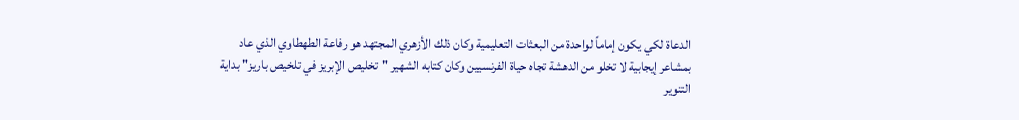الدعاة لكي يكون إماماً لواحدة من البعثات التعليمية وكان ذلك الأزهري المجتهد هو رفاعة الطهطاوي الذي عاد بمشاعر إيجابية لا تخلو من الدهشة تجاه حياة الفرنسيين وكان كتابه الشهير "تخليص الإبريز في تلخيص باريز" بداية التنوير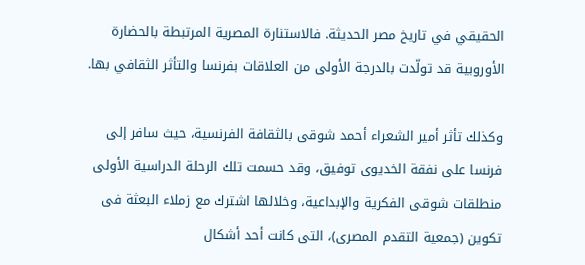الحقيقي في تاريخ مصر الحديثة. فالاستنارة المصرية المرتبطة بالحضارة الأوروبية قد تولّدت بالدرجة الأولى من العلاقات بفرنسا والتأثر الثقافي بها.

وكذلك تأثر أمير الشعراء أحمد شوقى بالثقافة الفرنسية، حيث سافر إلى فرنسا على نفقة الخديوى توفيق، وقد حسمت تلك الرحلة الدراسية الأولى منطلقات شوقى الفكرية والإبداعية، وخلالها اشترك مع زملاء البعثة فى تكوين (جمعية التقدم المصرى)، التى كانت أحد أشكال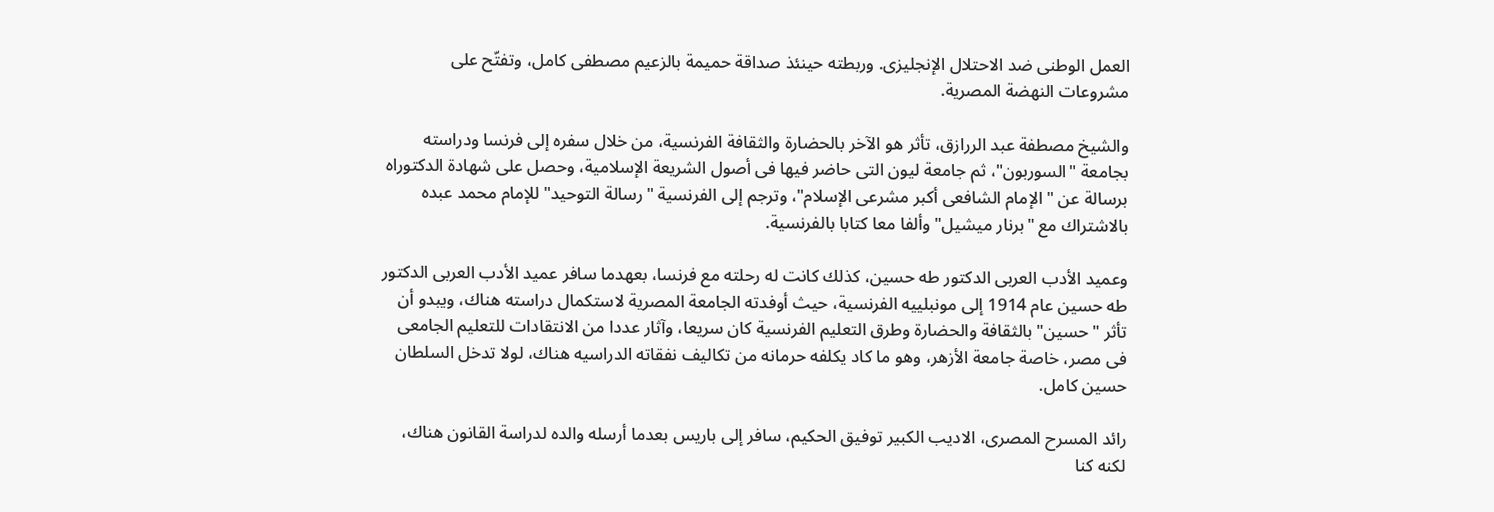العمل الوطنى ضد الاحتلال الإنجليزى. وربطته حينئذ صداقة حميمة بالزعيم مصطفى كامل، وتفتّح على مشروعات النهضة المصرية.

والشيخ مصطفة عبد الررازق، تأثر هو الآخر بالحضارة والثقافة الفرنسية، من خلال سفره إلى فرنسا ودراسته بجامعة "السوربون"، ثم جامعة ليون التى حاضر فيها فى أصول الشريعة الإسلامية، وحصل على شهادة الدكتوراه برسالة عن "الإمام الشافعى أكبر مشرعى الإسلام"، وترجم إلى الفرنسية "رسالة التوحيد" للإمام محمد عبده بالاشتراك مع "برنار ميشيل" وألفا معا كتابا بالفرنسية.

وعميد الأدب العربى الدكتور طه حسين، كذلك كانت له رحلته مع فرنسا، بعهدما سافر عميد الأدب العربى الدكتور طه حسين عام 1914 إلى مونبلييه الفرنسية، حيث أوفدته الجامعة المصرية لاستكمال دراسته هناك، ويبدو أن تأثر "حسين" بالثقافة والحضارة وطرق التعليم الفرنسية كان سريعا، وآثار عددا من الانتقادات للتعليم الجامعى فى مصر، خاصة جامعة الأزهر، وهو ما كاد يكلفه حرمانه من تكاليف نفقاته الدراسيه هناك، لولا تدخل السلطان حسين كامل.

رائد المسرح المصرى، الاديب الكبير توفيق الحكيم، سافر إلى باريس بعدما أرسله والده لدراسة القانون هناك، لكنه كنا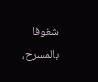شغوفا بالمسرح،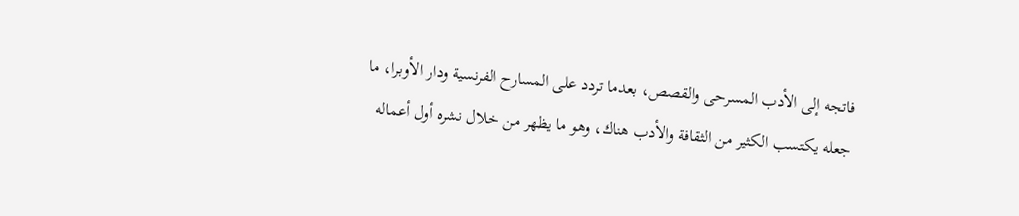فاتجه إلى الأدب المسرحى والقصص، بعدما تردد على المسارح الفرنسية ودار الأوبرا، ما جعله يكتسب الكثير من الثقافة والأدب هناك، وهو ما يظهر من خلال نشره أول أعماله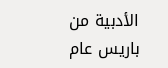الأدبية من باريس عام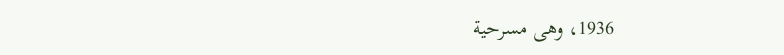1936، وهى مسرحية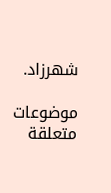شهرزاد.

موضوعات متعلقة